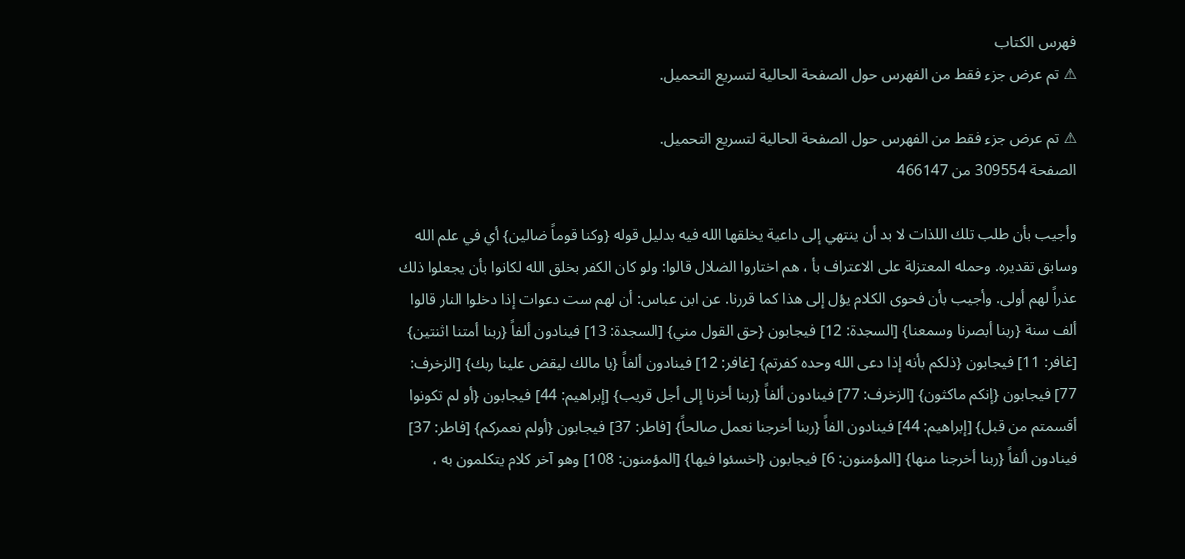فهرس الكتاب
⚠ تم عرض جزء فقط من الفهرس حول الصفحة الحالية لتسريع التحميل.

⚠ تم عرض جزء فقط من الفهرس حول الصفحة الحالية لتسريع التحميل.
الصفحة 309554 من 466147

وأجيب بأن طلب تلك اللذات لا بد أن ينتهي إلى داعية يخلقها الله فيه بدليل قوله {وكنا قوماً ضالين} أي في علم الله وسابق تقديره. وحمله المعتزلة على الاعتراف بأ ، هم اختاروا الضلال قالوا: ولو كان الكفر بخلق الله لكانوا بأن يجعلوا ذلك عذراً لهم أولى. وأجيب بأن فحوى الكلام يؤل إلى هذا كما قررنا. عن ابن عباس: أن لهم ست دعوات إذا دخلوا النار قالوا ألف سنة {ربنا أبصرنا وسمعنا} [السجدة: 12] فيجابون {حق القول مني} [السجدة: 13] فينادون ألفاً {ربنا أمتنا اثنتين} [غافر: 11] فيجابون {ذلكم بأنه إذا دعى الله وحده كفرتم} [غافر: 12] فينادون ألفاً {يا مالك ليقض علينا ربك} [الزخرف: 77] فيجابون {إنكم ماكثون} [الزخرف: 77] فينادون ألفاً {ربنا أخرنا إلى أجل قريب} [إبراهيم: 44] فيجابون {أو لم تكونوا أقسمتم من قبل} [إبراهيم: 44] فينادون الفاً {ربنا أخرجنا نعمل صالحاً} [فاطر: 37] فيجابون {أولم نعمركم} [فاطر: 37] فينادون ألفاً {ربنا أخرجنا منها} [المؤمنون: 6] فيجابون {اخسئوا فيها} [المؤمنون: 108] وهو آخر كلام يتكلمون به ،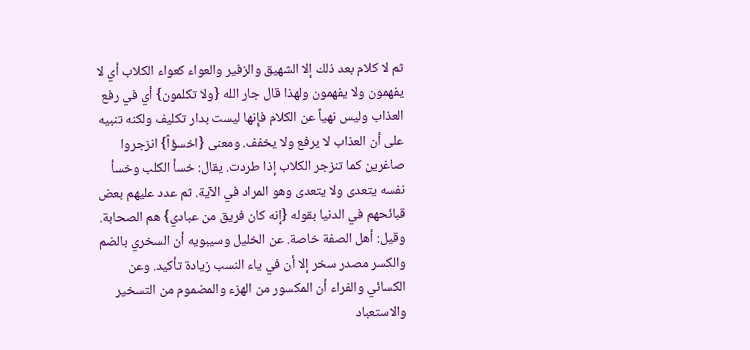ثم لا كلام بعد ذلك إلا الشهيق والزفير والعواء كعواء الكلاب أي لا يفهمون ولا يفهمون ولهذا قال جار الله {ولا تكلمون} أي في رفع العذاب وليس نهياً عن الكلام فإِنها ليست بدار تكليف ولكنه تنبيه على أن العذاب لا يرفع ولا يخفف. ومعنى {اخسؤاً} انزجروا صاغرين كما تنزجر الكلاب إذا طردت. يقال: خسأ الكلب وخسأ نفسه يتعدى ولا يتعدى وهو المراد في الآية. ثم عدد عليهم بعض قبائحهم في الدنيا بقوله {إنه كان فريق من عبادي} هم الصحابة. وقيل: أهل الصفة خاصة. عن الخليل وسيبويه أن السخري بالضم والكسر مصدر سخر إلا أن في ياء النسب زيادة تأكيد. وعن الكسائي والفراء أن المكسور من الهزء والمضموم من التسخير والاستعباد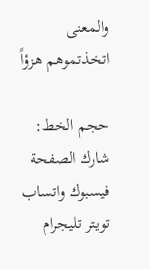والمعنى اتخذتموهم هزؤاً

حجم الخط:
شارك الصفحة
فيسبوك واتساب تويتر تليجرام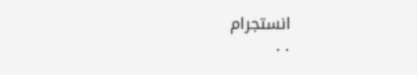انستجرام
. .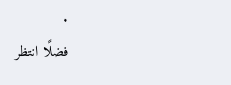.
فضلًا انتظر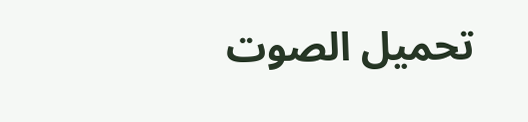تحميل الصوت